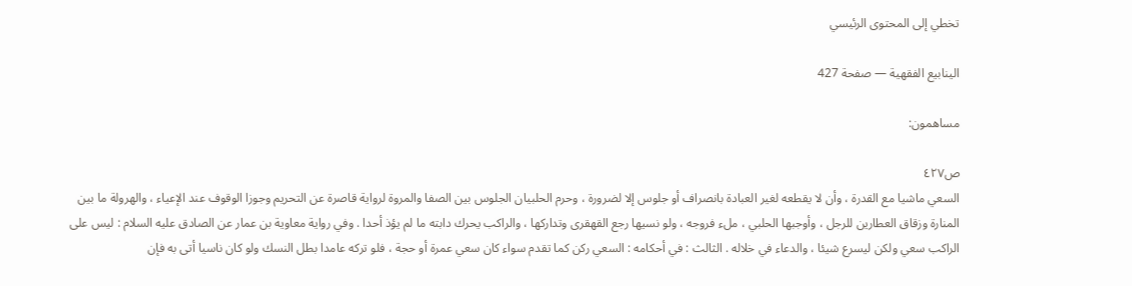تخطي إلى المحتوى الرئيسي

الينابيع الفقهية — صفحة 427

مساهمون:

ص٤٢٧
السعي ماشيا مع القدرة ، وأن لا يقطعه لغير العبادة بانصراف أو جلوس إلا لضرورة ، وحرم الحلبيان الجلوس بين الصفا والمروة لرواية قاصرة عن التحريم وجوزا الوقوف عند الإعياء ، والهرولة ما بين المنارة وزقاق العطارين للرجل ، وأوجبها الحلبي ، ملء فروجه ، ولو نسيها رجع القهقرى وتداركها ، والراكب يحرك دابته ما لم يؤذ أحدا . وفي رواية معاوية بن عمار عن الصادق عليه السلام : ليس على الراكب سعي ولكن ليسرع شيئا ، والدعاء في خلاله . الثالث : في أحكامه : السعي ركن كما تقدم سواء كان سعي عمرة أو حجة ، فلو تركه عامدا بطل النسك ولو كان ناسيا أتى به فإن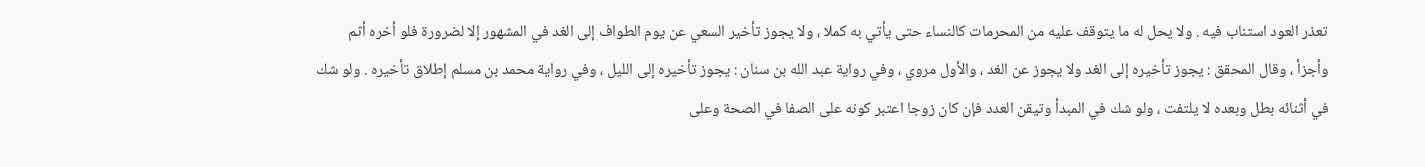تعذر العود استناب فيه . ولا يحل له ما يتوقف عليه من المحرمات كالنساء حتى يأتي به كملا ، ولا يجوز تأخير السعي عن يوم الطواف إلى الغد في المشهور إلا لضرورة فلو أخره أثم وأجزأ ، وقال المحقق : يجوز تأخيره إلى الغد ولا يجوز عن الغد ، والأول مروي ، وفي رواية عبد الله بن سنان : يجوز تأخيره إلى الليل ، وفي رواية محمد بن مسلم إطلاق تأخيره . ولو شك في أثنائه بطل وبعده لا يلتفت ، ولو شك في المبدأ وتيقن العدد فإن كان زوجا اعتبر كونه على الصفا في الصحة وعلى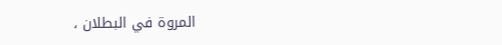المروة في البطلان ،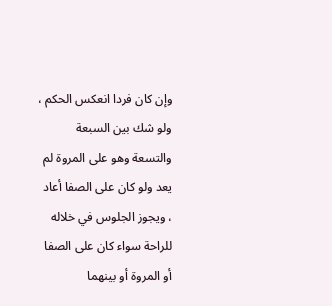وإن كان فردا انعكس الحكم ، ولو شك بين السبعة والتسعة وهو على المروة لم يعد ولو كان على الصفا أعاد ، ويجوز الجلوس في خلاله للراحة سواء كان على الصفا أو المروة أو بينهما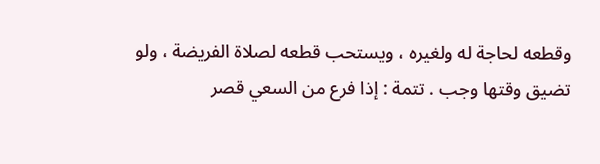وقطعه لحاجة له ولغيره ، ويستحب قطعه لصلاة الفريضة ، ولو تضيق وقتها وجب . تتمة : إذا فرع من السعي قصر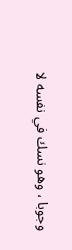وجوبا ، وهو نسك في نفسه لا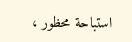استباحة محظور ،